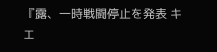『露、一時戦闘停止を発表 キエ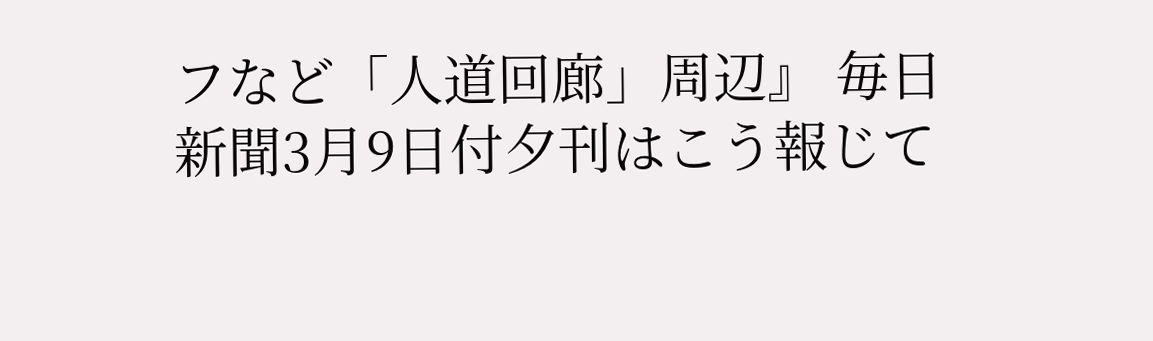フなど「人道回廊」周辺』 毎日新聞3月9日付夕刊はこう報じて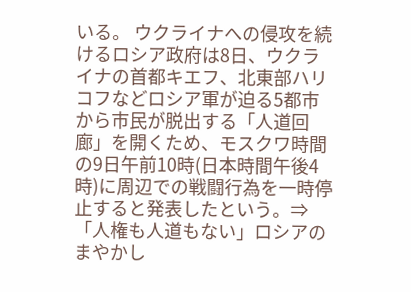いる。 ウクライナへの侵攻を続けるロシア政府は8日、ウクライナの首都キエフ、北東部ハリコフなどロシア軍が迫る5都市から市民が脱出する「人道回廊」を開くため、モスクワ時間の9日午前10時(日本時間午後4時)に周辺での戦闘行為を一時停止すると発表したという。⇒「人権も人道もない」ロシアのまやかし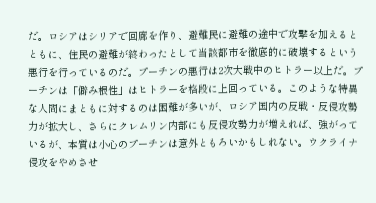だ。ロシアはシリアで回廊を作り、避難民に避難の途中で攻撃を加えるとともに、住民の避難が終わったとして当該都市を徹底的に破壊するという悪行を行っているのだ。プーチンの悪行は2次大戦中のヒトラー以上だ。プーチンは「僻み根性」はヒトラーを格段に上回っている。このような特異な人間にまともに対するのは困難が多いが、ロシア国内の反戦・反侵攻勢力が拡大し、さらにクレムリン内部にも反侵攻勢力が増えれば、強がっているが、本質は小心のプーチンは意外ともろいかもしれない。ウクライナ侵攻をやめさせ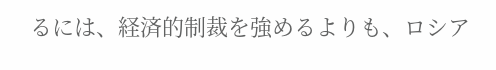るには、経済的制裁を強めるよりも、ロシア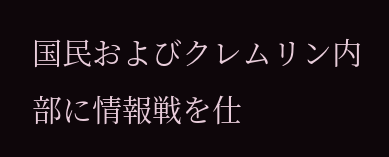国民およびクレムリン内部に情報戦を仕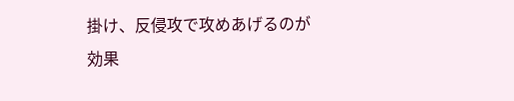掛け、反侵攻で攻めあげるのが効果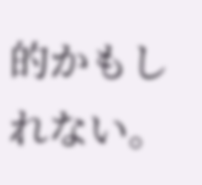的かもしれない。